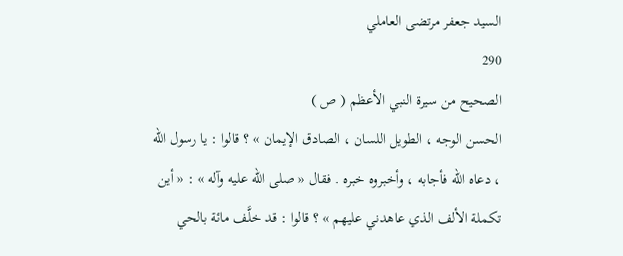السيد جعفر مرتضى العاملي
290
الصحيح من سيرة النبي الأعظم ( ص )
الحسن الوجه ، الطويل اللسان ، الصادق الإيمان » ؟ قالوا : يا رسول الله ، دعاه الله فأجابه ، وأخبروه خبره . فقال « صلى الله عليه وآله » : « أين تكملة الألف الذي عاهدني عليهم » ؟ قالوا : قد خلَّف مائة بالحي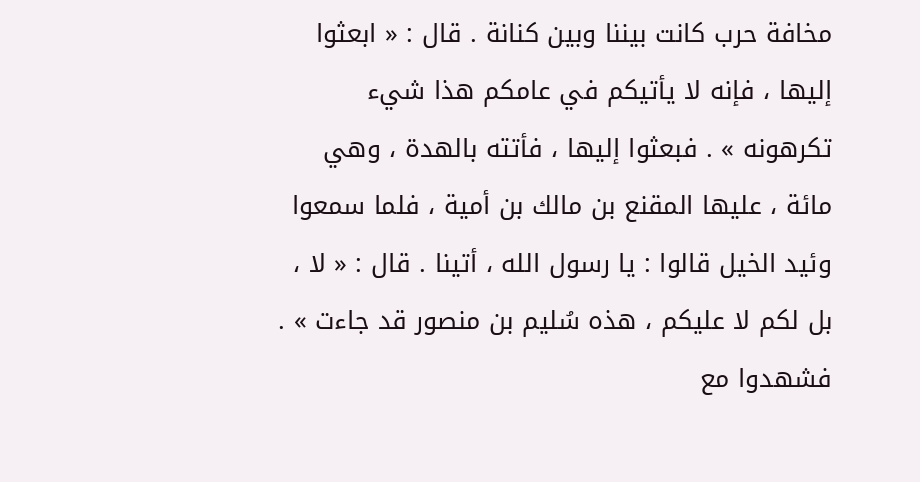مخافة حرب كانت بيننا وبين كنانة . قال : « ابعثوا إليها ، فإنه لا يأتيكم في عامكم هذا شيء تكرهونه » . فبعثوا إليها ، فأتته بالهدة ، وهي مائة ، عليها المقنع بن مالك بن أمية ، فلما سمعوا وئيد الخيل قالوا : يا رسول الله ، أتينا . قال : « لا ، بل لكم لا عليكم ، هذه سُليم بن منصور قد جاءت » . فشهدوا مع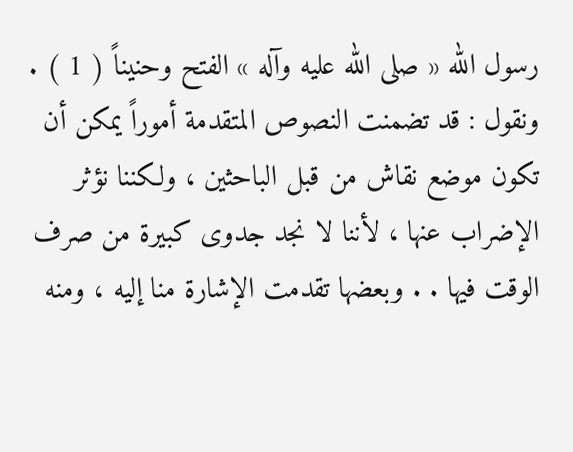رسول الله « صلى الله عليه وآله » الفتح وحنيناً ( 1 ) . ونقول : قد تضمنت النصوص المتقدمة أموراً يمكن أن تكون موضع نقاش من قبل الباحثين ، ولكننا نؤثر الإضراب عنها ، لأننا لا نجد جدوى كبيرة من صرف الوقت فيها . . وبعضها تقدمت الإشارة منا إليه ، ومنه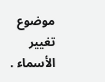موضوع تغيير الأسماء .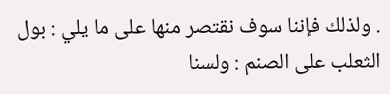. ولذلك فإننا سوف نقتصر منها على ما يلي : بول الثعلب على الصنم : ولسنا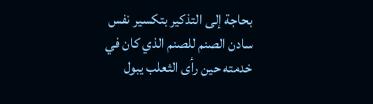بحاجة إلى التذكير بتكسير نفس سادن الصنم للصنم الذي كان في خدمته حين رأى الثعلب يبول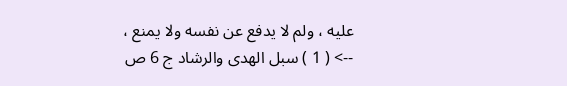عليه ، ولم لا يدفع عن نفسه ولا يمنع ،
--> ( 1 ) سبل الهدى والرشاد ج 6 ص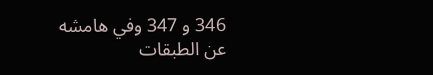346 و 347 وفي هامشه عن الطبقات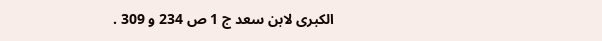الكبرى لابن سعد ج 1 ص 234 و 309 .